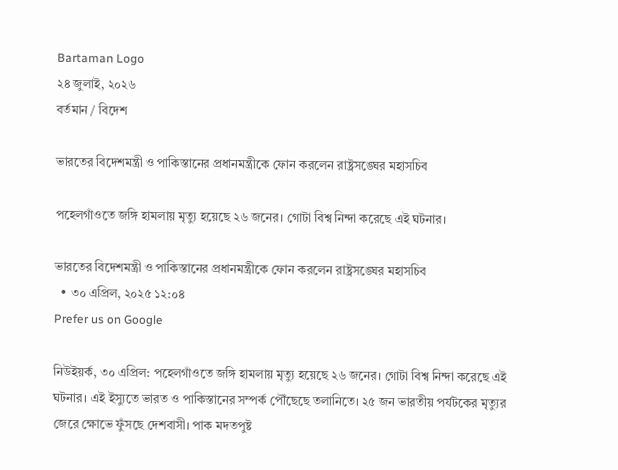Bartaman Logo
২৪ জুলাই, ২০২৬
বর্তমান / বিদেশ

ভারতের বিদেশমন্ত্রী ও পাকিস্তানের প্রধানমন্ত্রীকে ফোন করলেন রাষ্ট্রসঙ্ঘের মহাসচিব

পহেলগাঁওতে জঙ্গি হামলায় মৃত্যু হয়েছে ২৬ জনের। গোটা বিশ্ব নিন্দা করেছে এই ঘটনার।

ভারতের বিদেশমন্ত্রী ও পাকিস্তানের প্রধানমন্ত্রীকে ফোন করলেন রাষ্ট্রসঙ্ঘের মহাসচিব
  • ৩০ এপ্রিল, ২০২৫ ১২:০৪
Prefer us on Google

নিউইয়র্ক, ৩০ এপ্রিল: পহেলগাঁওতে জঙ্গি হামলায় মৃত্যু হয়েছে ২৬ জনের। গোটা বিশ্ব নিন্দা করেছে এই ঘটনার। এই ইস্যুতে ভারত ও পাকিস্তানের সম্পর্ক পৌঁছেছে তলানিতে। ২৫ জন ভারতীয় পর্যটকের মৃত্যুর জেরে ক্ষোভে ফুঁসছে দেশবাসী। পাক মদতপুষ্ট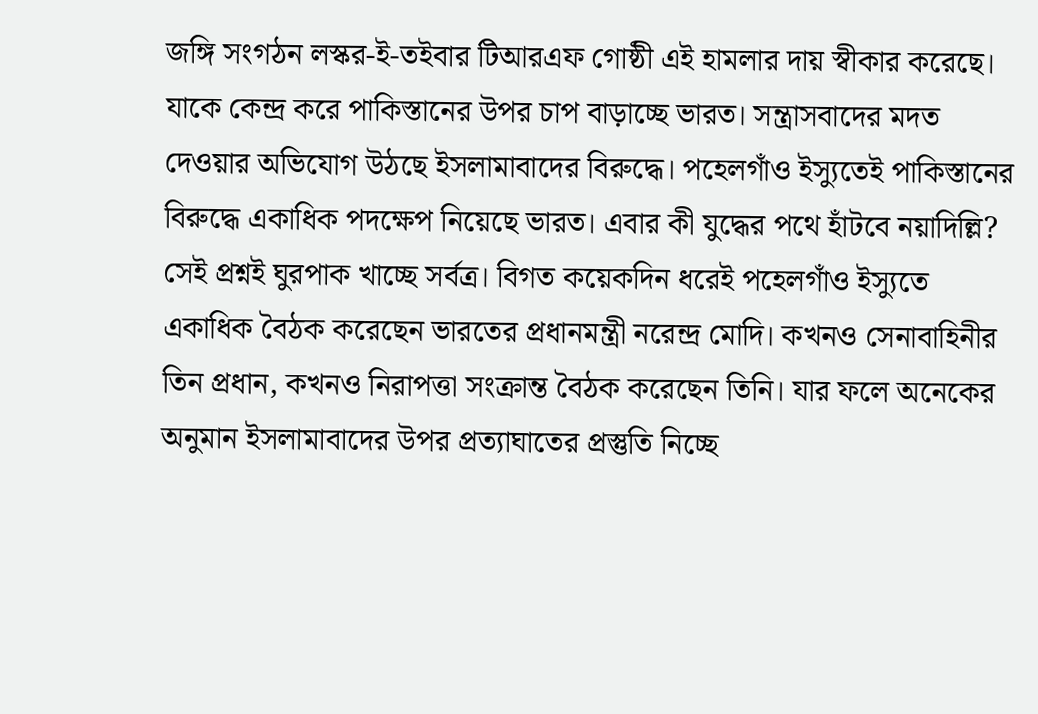জঙ্গি সংগঠন লস্কর-ই-তইবার টিআরএফ গোষ্ঠী এই হামলার দায় স্বীকার করেছে। যাকে কেন্দ্র করে পাকিস্তানের উপর চাপ বাড়াচ্ছে ভারত। সন্ত্রাসবাদের মদত দেওয়ার অভিযোগ উঠছে ইসলামাবাদের বিরুদ্ধে। পহেলগাঁও ইস্যুতেই পাকিস্তানের বিরুদ্ধে একাধিক পদক্ষেপ নিয়েছে ভারত। এবার কী যুদ্ধের পথে হাঁটবে নয়াদিল্লি? সেই প্রশ্নই ঘুরপাক খাচ্ছে সর্বত্র। বিগত কয়েকদিন ধরেই পহেলগাঁও ইস্যুতে একাধিক বৈঠক করেছেন ভারতের প্রধানমন্ত্রী নরেন্দ্র মোদি। কখনও সেনাবাহিনীর তিন প্রধান, কখনও নিরাপত্তা সংক্রান্ত বৈঠক করেছেন তিনি। যার ফলে অনেকের অনুমান ইসলামাবাদের উপর প্রত্যাঘাতের প্রস্তুতি নিচ্ছে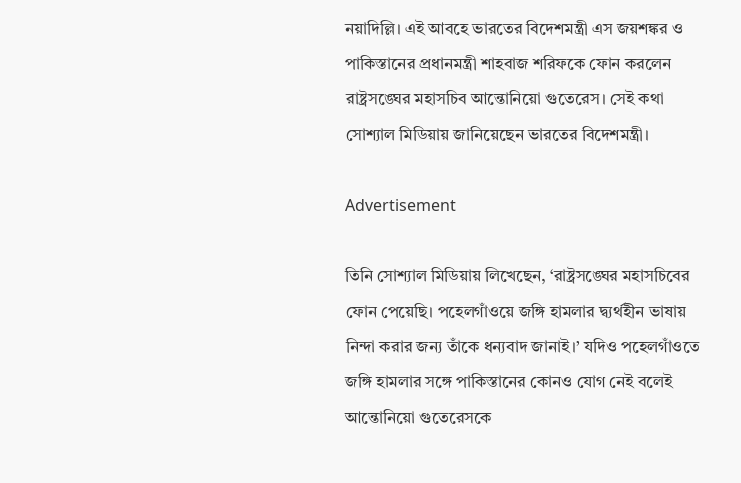নয়াদিল্লি। এই আবহে ভারতের বিদেশমন্ত্রী এস জয়শঙ্কর ও পাকিস্তানের প্রধানমন্ত্রী শাহবাজ শরিফকে ফোন করলেন রাষ্ট্রসঙ্ঘের মহাসচিব আন্তোনিয়ো গুতেরেস। সেই কথা সোশ্যাল মিডিয়ায় জানিয়েছেন ভারতের বিদেশমন্ত্রী।

Advertisement

তিনি সোশ্যাল মিডিয়ায় লিখেছেন, ‘রাষ্ট্রসঙ্ঘের মহাসচিবের ফোন পেয়েছি। পহেলগাঁওয়ে জঙ্গি হামলার দ্ব্যর্থহীন ভাষায় নিন্দা করার জন্য তাঁকে ধন্যবাদ জানাই।’ যদিও পহেলগাঁওতে জঙ্গি হামলার সঙ্গে পাকিস্তানের কোনও যোগ নেই বলেই আন্তোনিয়ো গুতেরেসকে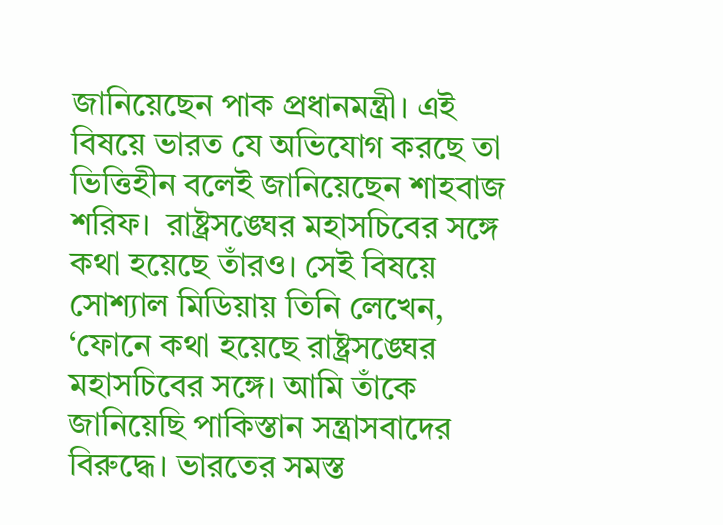জানিয়েছেন পাক প্রধানমন্ত্রী। এই বিষয়ে ভারত যে অভিযোগ করছে তা ভিত্তিহীন বলেই জানিয়েছেন শাহবাজ  শরিফ।  রাষ্ট্রসঙ্ঘের মহাসচিবের সঙ্গে কথা হয়েছে তাঁরও। সেই বিষয়ে সোশ্যাল মিডিয়ায় তিনি লেখেন, ‘ফোনে কথা হয়েছে রাষ্ট্রসঙ্ঘের মহাসচিবের সঙ্গে। আমি তাঁকে জানিয়েছি পাকিস্তান সন্ত্রাসবাদের বিরুদ্ধে। ভারতের সমস্ত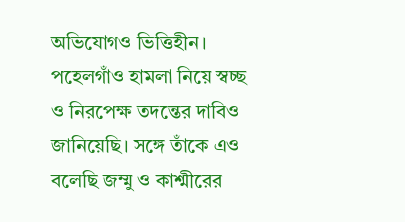অভিযোগও ভিত্তিহীন। পহেলগাঁও হামলা নিয়ে স্বচ্ছ ও নিরপেক্ষ তদন্তের দাবিও জানিয়েছি। সঙ্গে তাঁকে এও বলেছি জম্মু ও কাশ্মীরের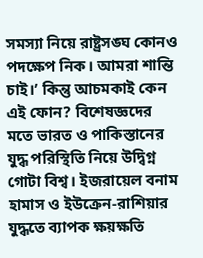সমস্যা নিয়ে রাষ্ট্রসঙ্ঘ কোনও পদক্ষেপ নিক। আমরা শান্তি চাই।’ কিন্তু আচমকাই কেন এই ফোন? বিশেষজ্ঞদের মতে ভারত ও পাকিস্তানের যুদ্ধ পরিস্থিতি নিয়ে উদ্বিগ্ন গোটা বিশ্ব। ইজরায়েল বনাম হামাস ও ইউক্রেন-রাশিয়ার যুদ্ধতে ব্যাপক ক্ষয়ক্ষতি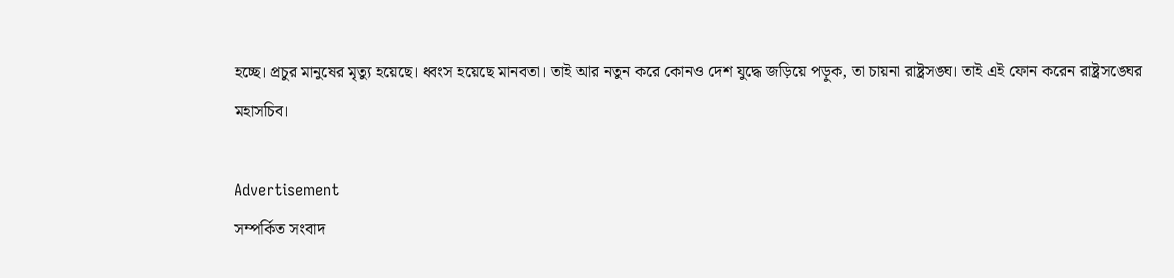হচ্ছে। প্রচুর মানুষের মৃত্যু হয়েছে। ধ্বংস হয়েছে মানবতা। তাই আর নতুন করে কোনও দেশ যুদ্ধে জড়িয়ে পড়ুক, তা চায়না রাষ্ট্রসঙ্ঘ। তাই এই ফোন করেন রাষ্ট্রসঙ্ঘের মহাসচিব।

Advertisement
সম্পর্কিত সংবাদ